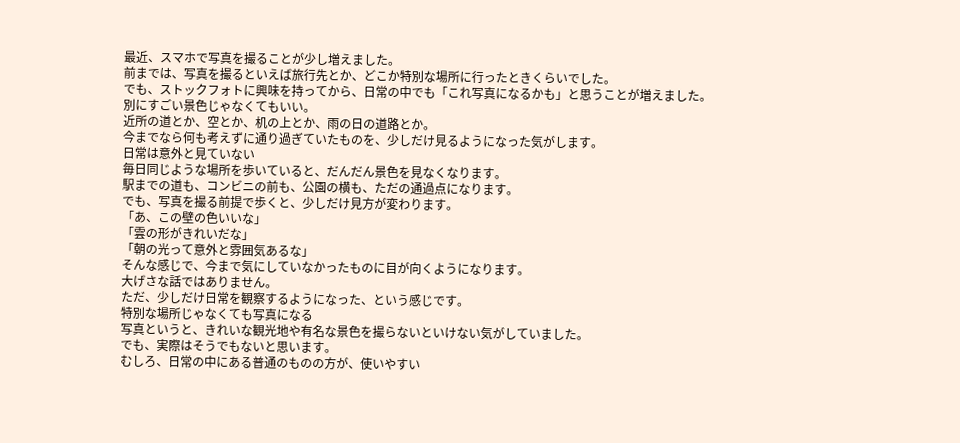最近、スマホで写真を撮ることが少し増えました。
前までは、写真を撮るといえば旅行先とか、どこか特別な場所に行ったときくらいでした。
でも、ストックフォトに興味を持ってから、日常の中でも「これ写真になるかも」と思うことが増えました。
別にすごい景色じゃなくてもいい。
近所の道とか、空とか、机の上とか、雨の日の道路とか。
今までなら何も考えずに通り過ぎていたものを、少しだけ見るようになった気がします。
日常は意外と見ていない
毎日同じような場所を歩いていると、だんだん景色を見なくなります。
駅までの道も、コンビニの前も、公園の横も、ただの通過点になります。
でも、写真を撮る前提で歩くと、少しだけ見方が変わります。
「あ、この壁の色いいな」
「雲の形がきれいだな」
「朝の光って意外と雰囲気あるな」
そんな感じで、今まで気にしていなかったものに目が向くようになります。
大げさな話ではありません。
ただ、少しだけ日常を観察するようになった、という感じです。
特別な場所じゃなくても写真になる
写真というと、きれいな観光地や有名な景色を撮らないといけない気がしていました。
でも、実際はそうでもないと思います。
むしろ、日常の中にある普通のものの方が、使いやすい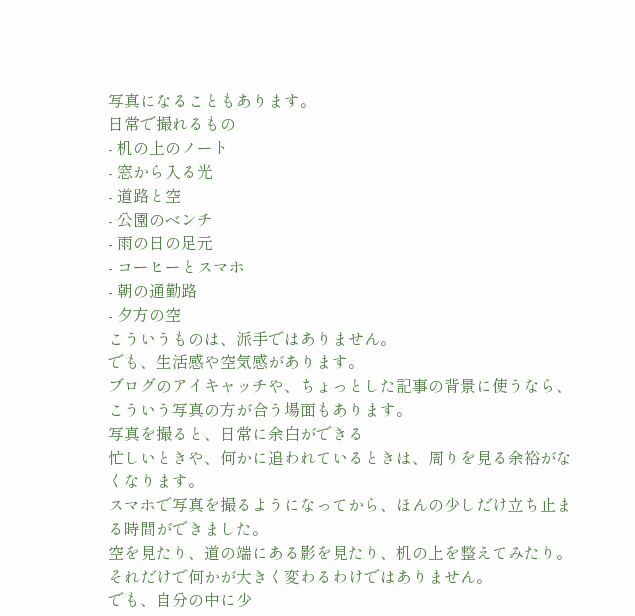写真になることもあります。
日常で撮れるもの
- 机の上のノート
- 窓から入る光
- 道路と空
- 公園のベンチ
- 雨の日の足元
- コーヒーとスマホ
- 朝の通勤路
- 夕方の空
こういうものは、派手ではありません。
でも、生活感や空気感があります。
ブログのアイキャッチや、ちょっとした記事の背景に使うなら、こういう写真の方が合う場面もあります。
写真を撮ると、日常に余白ができる
忙しいときや、何かに追われているときは、周りを見る余裕がなくなります。
スマホで写真を撮るようになってから、ほんの少しだけ立ち止まる時間ができました。
空を見たり、道の端にある影を見たり、机の上を整えてみたり。
それだけで何かが大きく変わるわけではありません。
でも、自分の中に少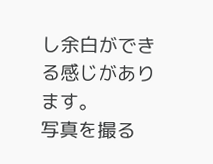し余白ができる感じがあります。
写真を撮る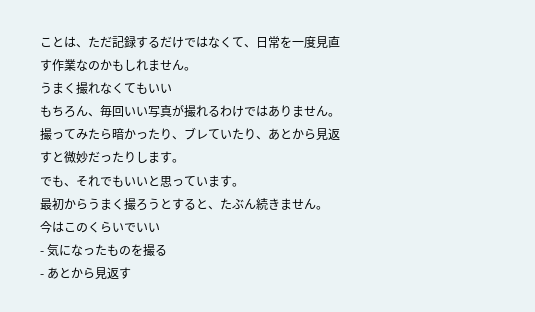ことは、ただ記録するだけではなくて、日常を一度見直す作業なのかもしれません。
うまく撮れなくてもいい
もちろん、毎回いい写真が撮れるわけではありません。
撮ってみたら暗かったり、ブレていたり、あとから見返すと微妙だったりします。
でも、それでもいいと思っています。
最初からうまく撮ろうとすると、たぶん続きません。
今はこのくらいでいい
- 気になったものを撮る
- あとから見返す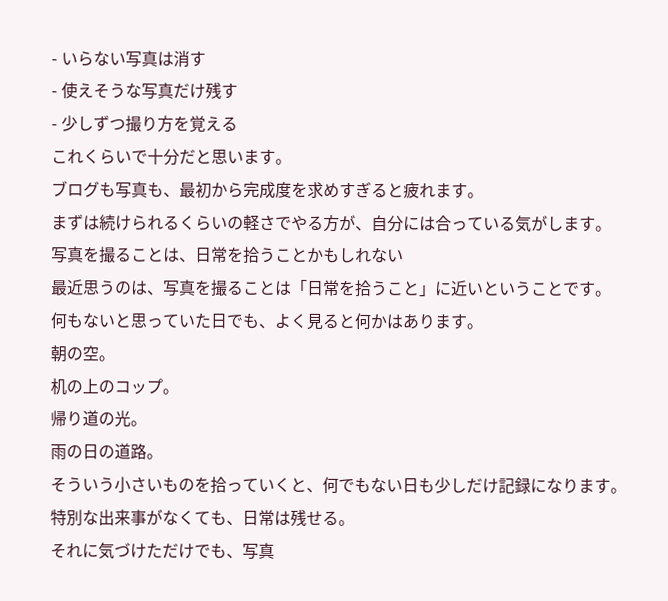- いらない写真は消す
- 使えそうな写真だけ残す
- 少しずつ撮り方を覚える
これくらいで十分だと思います。
ブログも写真も、最初から完成度を求めすぎると疲れます。
まずは続けられるくらいの軽さでやる方が、自分には合っている気がします。
写真を撮ることは、日常を拾うことかもしれない
最近思うのは、写真を撮ることは「日常を拾うこと」に近いということです。
何もないと思っていた日でも、よく見ると何かはあります。
朝の空。
机の上のコップ。
帰り道の光。
雨の日の道路。
そういう小さいものを拾っていくと、何でもない日も少しだけ記録になります。
特別な出来事がなくても、日常は残せる。
それに気づけただけでも、写真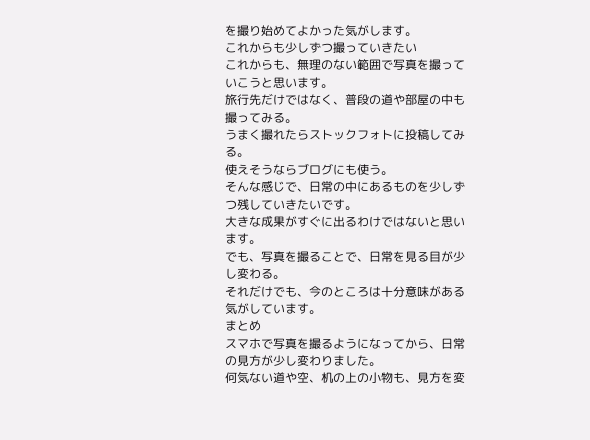を撮り始めてよかった気がします。
これからも少しずつ撮っていきたい
これからも、無理のない範囲で写真を撮っていこうと思います。
旅行先だけではなく、普段の道や部屋の中も撮ってみる。
うまく撮れたらストックフォトに投稿してみる。
使えそうならブログにも使う。
そんな感じで、日常の中にあるものを少しずつ残していきたいです。
大きな成果がすぐに出るわけではないと思います。
でも、写真を撮ることで、日常を見る目が少し変わる。
それだけでも、今のところは十分意味がある気がしています。
まとめ
スマホで写真を撮るようになってから、日常の見方が少し変わりました。
何気ない道や空、机の上の小物も、見方を変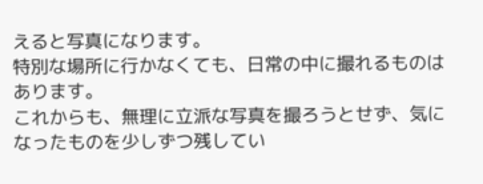えると写真になります。
特別な場所に行かなくても、日常の中に撮れるものはあります。
これからも、無理に立派な写真を撮ろうとせず、気になったものを少しずつ残してい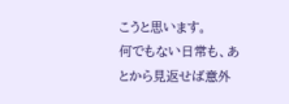こうと思います。
何でもない日常も、あとから見返せば意外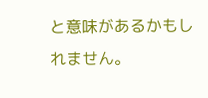と意味があるかもしれません。